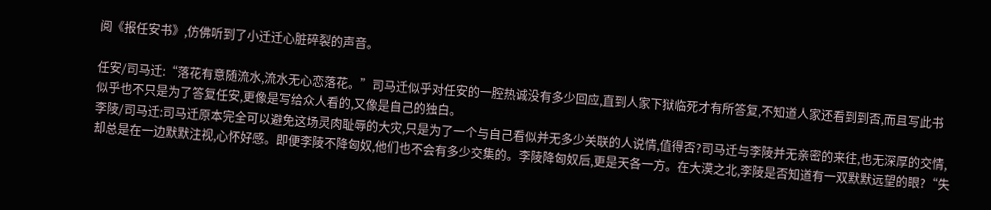阅《报任安书》,仿佛听到了小迁迁心脏碎裂的声音。

任安/司马迁:“落花有意随流水,流水无心恋落花。”司马迁似乎对任安的一腔热诚没有多少回应,直到人家下狱临死才有所答复,不知道人家还看到到否,而且写此书似乎也不只是为了答复任安,更像是写给众人看的,又像是自己的独白。
李陵/司马迁:司马迁原本完全可以避免这场灵肉耻辱的大灾,只是为了一个与自己看似并无多少关联的人说情,值得否?司马迁与李陵并无亲密的来往,也无深厚的交情,却总是在一边默默注视,心怀好感。即便李陵不降匈奴,他们也不会有多少交集的。李陵降匈奴后,更是天各一方。在大漠之北,李陵是否知道有一双默默远望的眼?“失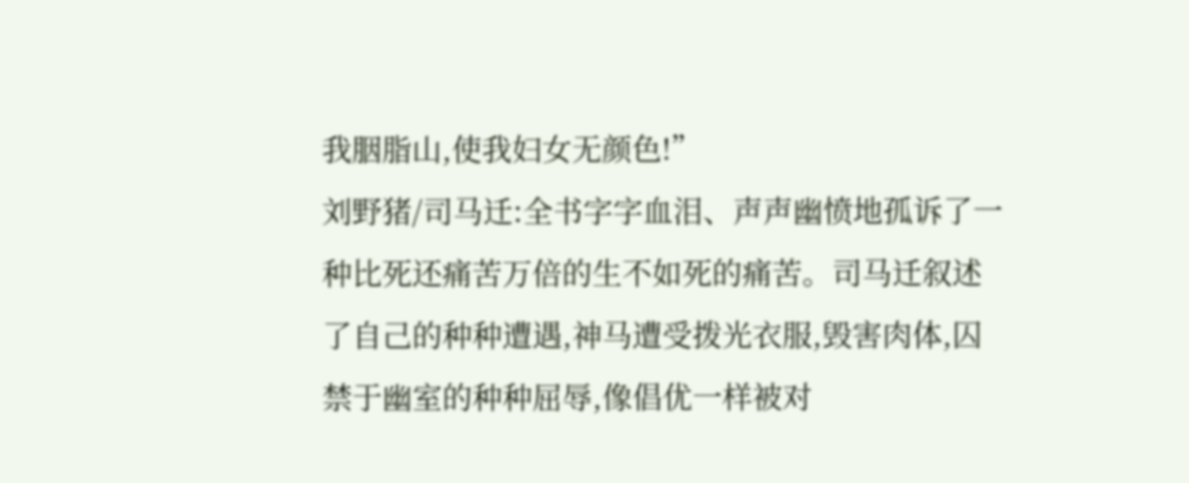我胭脂山,使我妇女无颜色!”
刘野猪/司马迁:全书字字血泪、声声幽愤地孤诉了一种比死还痛苦万倍的生不如死的痛苦。司马迁叙述了自己的种种遭遇,神马遭受拨光衣服,毁害肉体,囚禁于幽室的种种屈辱,像倡优一样被对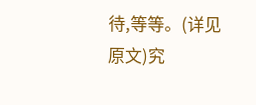待,等等。(详见原文)究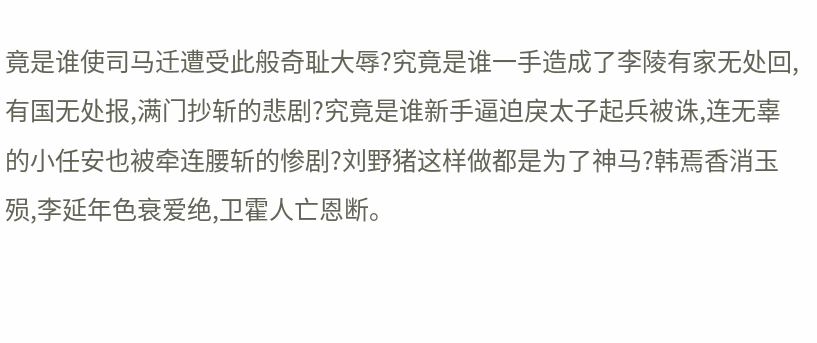竟是谁使司马迁遭受此般奇耻大辱?究竟是谁一手造成了李陵有家无处回,有国无处报,满门抄斩的悲剧?究竟是谁新手逼迫戾太子起兵被诛,连无辜的小任安也被牵连腰斩的惨剧?刘野猪这样做都是为了神马?韩焉香消玉殒,李延年色衰爱绝,卫霍人亡恩断。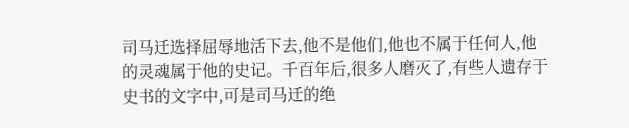司马迁选择屈辱地活下去,他不是他们,他也不属于任何人,他的灵魂属于他的史记。千百年后,很多人磨灭了,有些人遗存于史书的文字中,可是司马迁的绝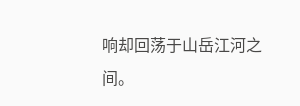响却回荡于山岳江河之间。